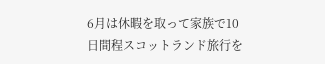6月は休暇を取って家族で10日間程スコットランド旅行を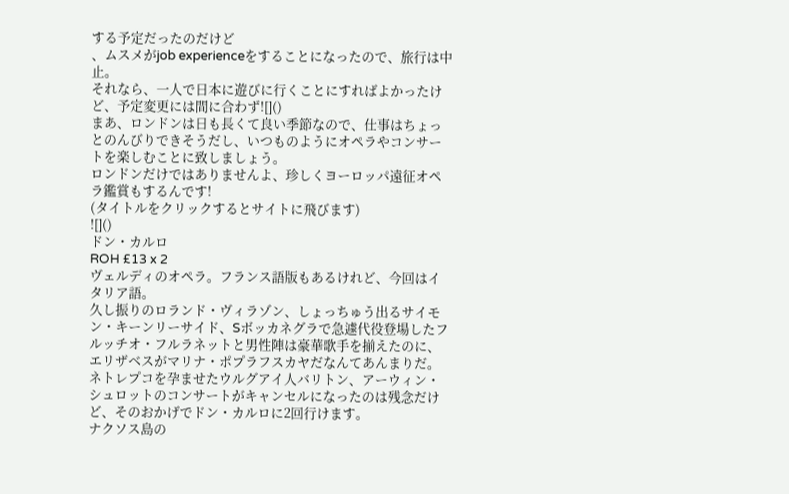する予定だったのだけど
、ムスメがjob experienceをすることになったので、旅行は中止。
それなら、一人で日本に遊びに行くことにすればよかったけど、予定変更には間に合わず![]()
まあ、ロンドンは日も長くて良い季節なので、仕事はちょっとのんびりできそうだし、いつものようにオペラやコンサートを楽しむことに致しましょう。
ロンドンだけではありませんよ、珍しくヨーロッパ遠征オペラ鑑賞もするんです!
(タイトルをクリックするとサイトに飛びます)
![]()
ドン・カルロ
ROH £13 x 2
ヴェルディのオペラ。フランス語版もあるけれど、今回はイタリア語。
久し振りのロランド・ヴィラゾン、しょっちゅう出るサイモン・キーンリーサイド、Sボッカネグラで急遽代役登場したフルッチオ・フルラネットと男性陣は豪華歌手を揃えたのに、エリザベスがマリナ・ポプラフスカヤだなんてあんまりだ。
ネトレプコを孕ませたウルグアイ人バリトン、アーウィン・シュロットのコンサートがキャンセルになったのは残念だけど、そのおかげでドン・カルロに2回行けます。
ナクソス島の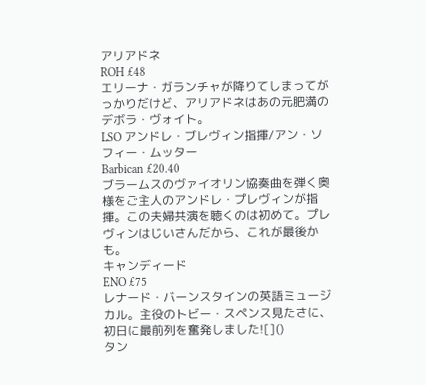アリアドネ
ROH £48
エリーナ・ガランチャが降りてしまってがっかりだけど、アリアドネはあの元肥満のデボラ・ヴォイト。
LSO アンドレ・ブレヴィン指揮/アン・ソフィー・ムッター
Barbican £20.40
ブラームスのヴァイオリン協奏曲を弾く奥様をご主人のアンドレ・プレヴィンが指揮。この夫婦共演を聴くのは初めて。プレヴィンはじいさんだから、これが最後かも。
キャンディード
ENO £75
レナード・バーンスタインの英語ミュージカル。主役のトビー・スペンス見たさに、初日に最前列を奮発しました![]()
タン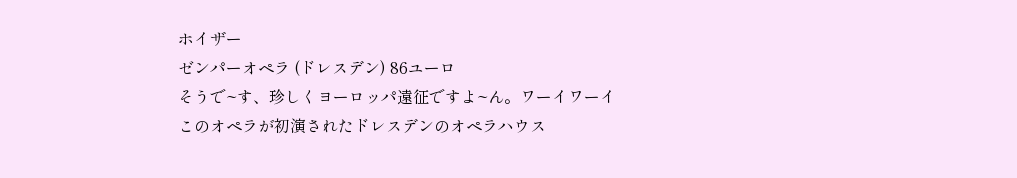ホイザー
ゼンパーオペラ (ドレスデン) 86ユーロ
そうで~す、珍しくヨーロッパ遠征ですよ~ん。ワーイワーイ
このオペラが初演されたドレスデンのオペラハウス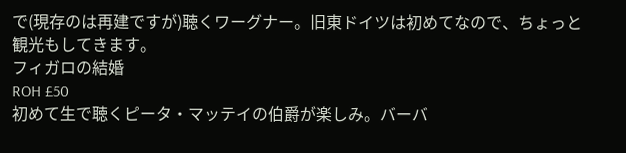で(現存のは再建ですが)聴くワーグナー。旧東ドイツは初めてなので、ちょっと観光もしてきます。
フィガロの結婚
ROH £50
初めて生で聴くピータ・マッテイの伯爵が楽しみ。バーバ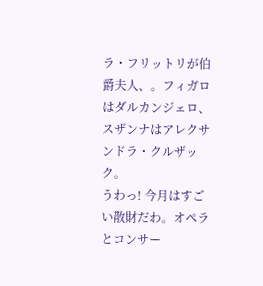ラ・フリットリが伯爵夫人、。フィガロはダルカンジェロ、スザンナはアレクサンドラ・クルザック。
うわっ! 今月はすごい散財だわ。オペラとコンサー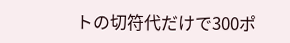トの切符代だけで300ポ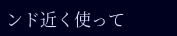ンド近く使って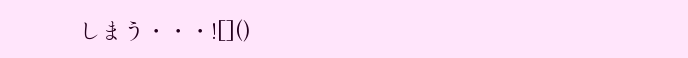しまう・・・![]()